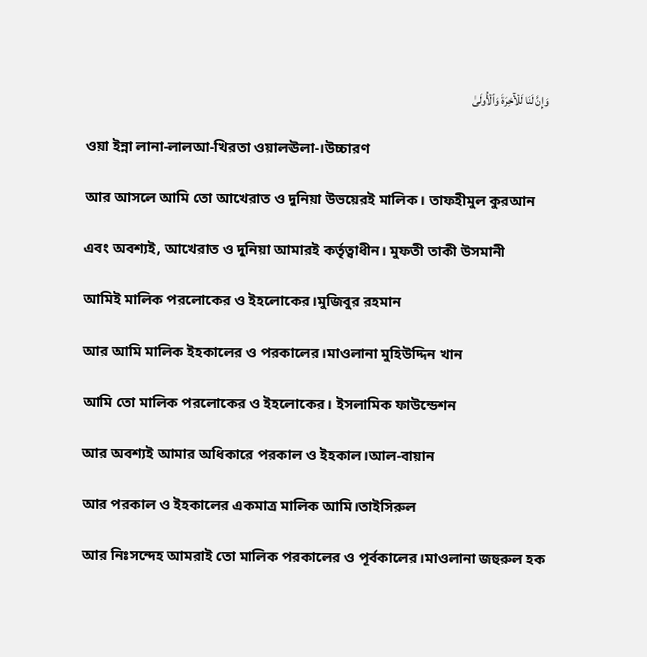وَإِنَّ لَنَا لَلۡأٓخِرَةَ وَٱلۡأُولَىٰ

ওয়া ইন্না লানা-লালআ-খিরতা ওয়ালঊলা-।উচ্চারণ

আর আসলে আমি তো আখেরাত ও দুনিয়া উভয়েরই মালিক। তাফহীমুল কুরআন

এবং অবশ্যই, আখেরাত ও দুনিয়া আমারই কর্তৃত্বাধীন। মুফতী তাকী উসমানী

আমিই মালিক পরলোকের ও ইহলোকের।মুজিবুর রহমান

আর আমি মালিক ইহকালের ও পরকালের।মাওলানা মুহিউদ্দিন খান

আমি তো মালিক পরলোকের ও ইহলোকের। ইসলামিক ফাউন্ডেশন

আর অবশ্যই আমার অধিকারে পরকাল ও ইহকাল।আল-বায়ান

আর পরকাল ও ইহকালের একমাত্র মালিক আমি।তাইসিরুল

আর নিঃসন্দেহ আমরাই তো মালিক পরকালের ও পূর্বকালের।মাওলানা জহুরুল হক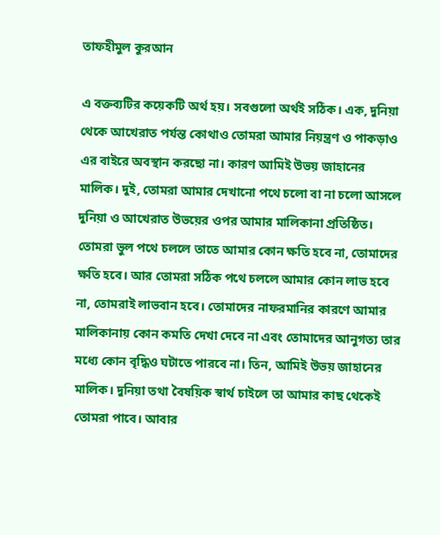তাফহীমুল কুরআন

এ বক্তব্যটির কয়েকটি অর্থ হয়। সবগুলো অর্থই সঠিক। এক, দুনিয়া থেকে আখেরাত পর্যন্ত কোথাও তোমরা আমার নিয়ন্ত্রণ ও পাকড়াও এর বাইরে অবস্থান করছো না। কারণ আমিই উভয় জাহানের মালিক। দুই, তোমরা আমার দেখানো পথে চলো বা না চলো আসলে দুনিয়া ও আখেরাত উভয়ের ওপর আমার মালিকানা প্রতিষ্ঠিত। তোমরা ভুল পথে চললে তাতে আমার কোন ক্ষতি হবে না, তোমাদের ক্ষতি হবে। আর তোমরা সঠিক পথে চললে আমার কোন লাভ হবে না, তোমরাই লাভবান হবে। তোমাদের নাফরমানির কারণে আমার মালিকানায় কোন কমতি দেখা দেবে না এবং তোমাদের আনুগত্য তার মধ্যে কোন বৃদ্ধিও ঘটাতে পারবে না। তিন, আমিই উভয় জাহানের মালিক। দুনিয়া তথা বৈষয়িক স্বার্থ চাইলে তা আমার কাছ থেকেই তোমরা পাবে। আবার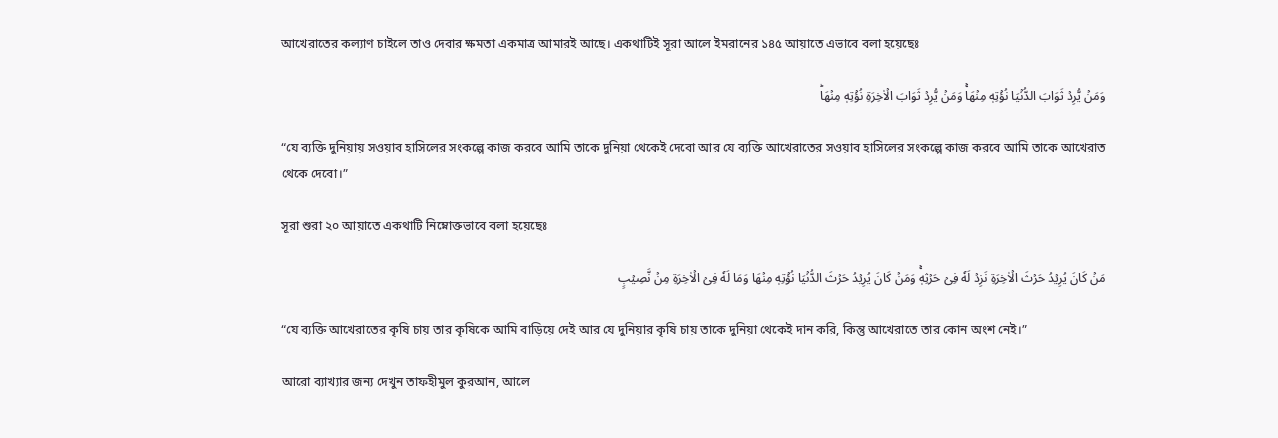আখেরাতের কল্যাণ চাইলে তাও দেবার ক্ষমতা একমাত্র আমারই আছে। একথাটিই সূরা আলে ইমরানের ১৪৫ আয়াতে এভাবে বলা হয়েছেঃ

وَمَنۡ يُّرِدۡ ثَوَابَ الدُّنۡيَا نُؤۡتِهٖ مِنۡهَا‌ۚ وَمَنۡ يُّرِدۡ ثَوَابَ الۡاٰخِرَةِ نُؤۡتِهٖ مِنۡهَا‌ؕ

“যে ব্যক্তি দুনিয়ায় সওয়াব হাসিলের সংকল্পে কাজ করবে আমি তাকে দুনিয়া থেকেই দেবো আর যে ব্যক্তি আখেরাতের সওয়াব হাসিলের সংকল্পে কাজ করবে আমি তাকে আখেরাত থেকে দেবো।”

সূরা শুরা ২০ আয়াতে একথাটি নিম্নোক্তভাবে বলা হয়েছেঃ

مَنۡ كَانَ يُرِيۡدُ حَرۡثَ الۡاٰخِرَةِ نَزِدۡ لَهٗ فِىۡ حَرۡثِهٖ‌ۚ وَمَنۡ كَانَ يُرِيۡدُ حَرۡثَ الدُّنۡيَا نُؤۡتِهٖ مِنۡهَا وَمَا لَهٗ فِىۡ الۡاٰخِرَةِ مِنۡ نَّصِيۡبٍ

“যে ব্যক্তি আখেরাতের কৃষি চায় তার কৃষিকে আমি বাড়িয়ে দেই আর যে দুনিয়ার কৃষি চায় তাকে দুনিয়া থেকেই দান করি, কিন্তু আখেরাতে তার কোন অংশ নেই।”

আরো ব্যাখ্যার জন্য দেখুন তাফহীমুল কুরআন, আলে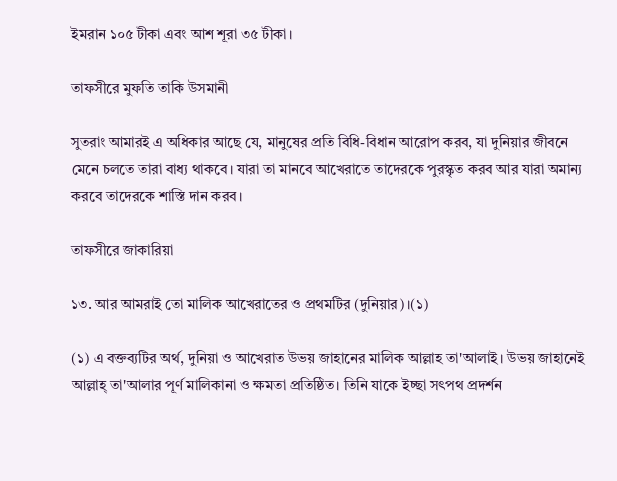ইমরান ১০৫ টীকা এবং আশ শূরা ৩৫ টীকা।

তাফসীরে মুফতি তাকি উসমানী

সুতরাং আমারই এ অধিকার আছে যে, মানুষের প্রতি বিধি-বিধান আরোপ করব, যা দুনিয়ার জীবনে মেনে চলতে তারা বাধ্য থাকবে। যারা তা মানবে আখেরাতে তাদেরকে পুরস্কৃত করব আর যারা অমান্য করবে তাদেরকে শাস্তি দান করব।

তাফসীরে জাকারিয়া

১৩. আর আমরাই তো মালিক আখেরাতের ও প্রথমটির (দুনিয়ার)।(১)

(১) এ বক্তব্যটির অর্থ, দুনিয়া ও আখেরাত উভয় জাহানের মালিক আল্লাহ তা'আলাই। উভয় জাহানেই আল্লাহ্ তা'আলার পূর্ণ মালিকানা ও ক্ষমতা প্রতিষ্ঠিত। তিনি যাকে ইচ্ছা সৎপথ প্রদর্শন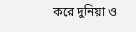করে দুনিয়া ও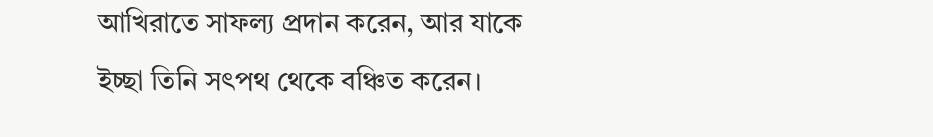আখিরাতে সাফল্য প্ৰদান করেন, আর যাকে ইচ্ছা তিনি সৎপথ থেকে বঞ্চিত করেন।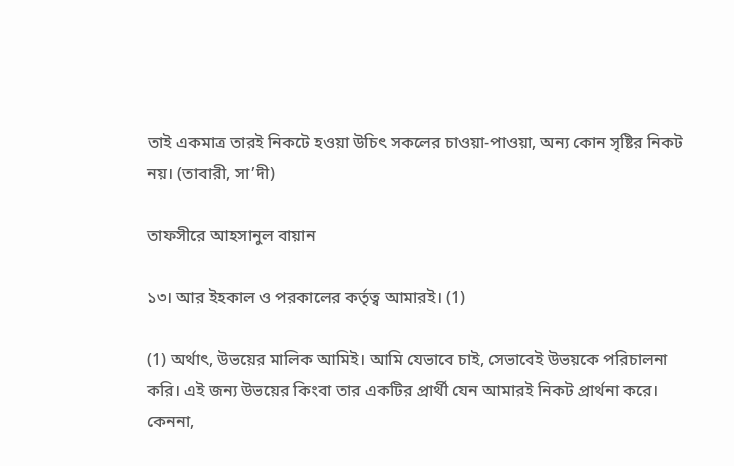তাই একমাত্র তারই নিকটে হওয়া উচিৎ সকলের চাওয়া-পাওয়া, অন্য কোন সৃষ্টির নিকট নয়। (তাবারী, সা’দী)

তাফসীরে আহসানুল বায়ান

১৩। আর ইহকাল ও পরকালের কর্তৃত্ব আমারই। (1)

(1) অর্থাৎ, উভয়ের মালিক আমিই। আমি যেভাবে চাই, সেভাবেই উভয়কে পরিচালনা করি। এই জন্য উভয়ের কিংবা তার একটির প্রার্থী যেন আমারই নিকট প্রার্থনা করে। কেননা,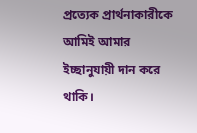প্রত্যেক প্রার্থনাকারীকে আমিই আমার ইচ্ছানুযায়ী দান করে থাকি।